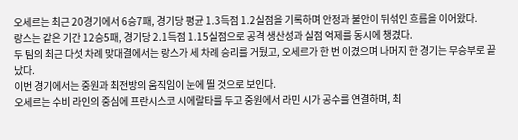오세르는 최근 20경기에서 6승7패, 경기당 평균 1.3득점 1.2실점을 기록하며 안정과 불안이 뒤섞인 흐름을 이어왔다.
랑스는 같은 기간 12승5패, 경기당 2.1득점 1.15실점으로 공격 생산성과 실점 억제를 동시에 챙겼다.
두 팀의 최근 다섯 차례 맞대결에서는 랑스가 세 차례 승리를 거뒀고, 오세르가 한 번 이겼으며 나머지 한 경기는 무승부로 끝났다.
이번 경기에서는 중원과 최전방의 움직임이 눈에 띌 것으로 보인다.
오세르는 수비 라인의 중심에 프란시스코 시에랄타를 두고 중원에서 라민 시가 공수를 연결하며, 최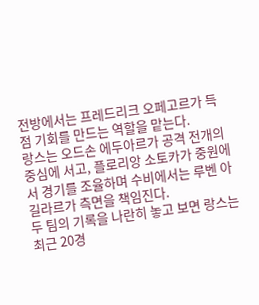전방에서는 프레드리크 오페고르가 득점 기회를 만드는 역할을 맡는다.
랑스는 오드손 에두아르가 공격 전개의 중심에 서고, 플로리앙 소토카가 중원에서 경기를 조율하며 수비에서는 루벤 아길라르가 측면을 책임진다.
두 팀의 기록을 나란히 놓고 보면 랑스는 최근 20경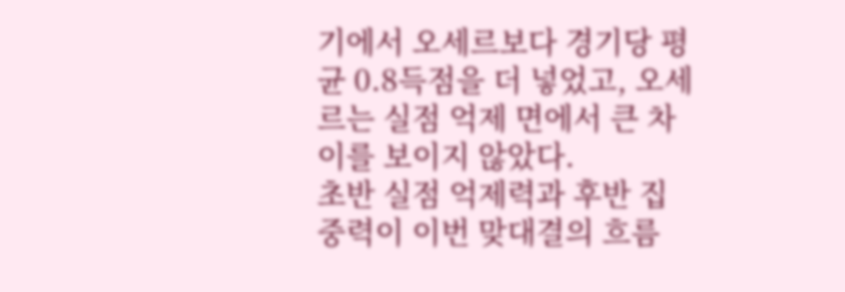기에서 오세르보다 경기당 평균 0.8득점을 더 넣었고, 오세르는 실점 억제 면에서 큰 차이를 보이지 않았다.
초반 실점 억제력과 후반 집중력이 이번 맞대결의 흐름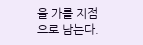을 가를 지점으로 남는다.